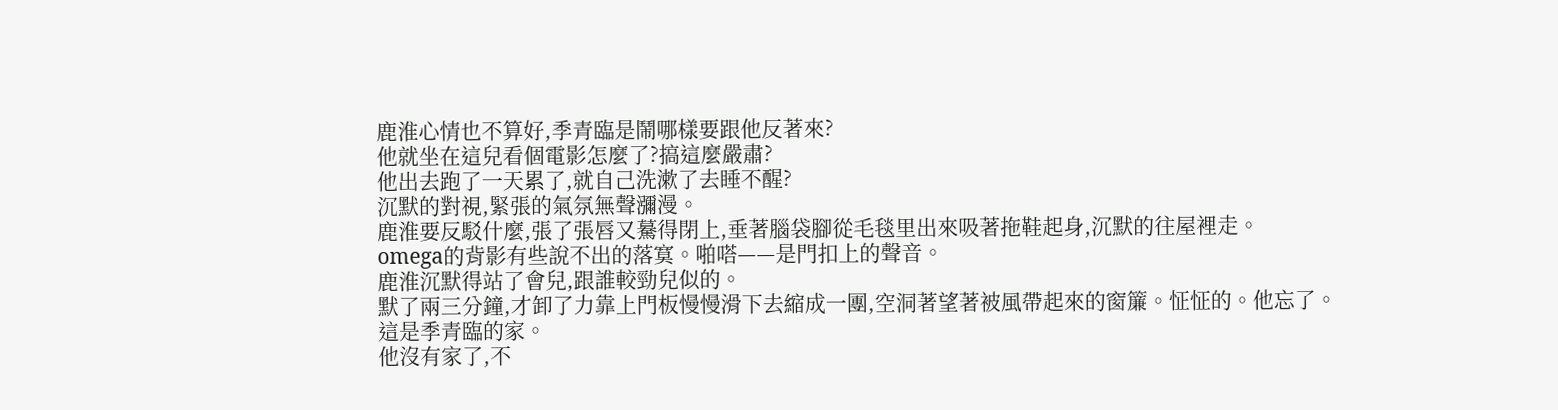鹿淮心情也不算好,季青臨是鬧哪樣要跟他反著來?
他就坐在這兒看個電影怎麼了?搞這麼嚴肅?
他出去跑了一天累了,就自己洗漱了去睡不醒?
沉默的對視,緊張的氣氛無聲瀰漫。
鹿淮要反駁什麼,張了張唇又驀得閉上,垂著腦袋腳從毛毯里出來吸著拖鞋起身,沉默的往屋裡走。
omega的背影有些說不出的落寞。啪嗒——是門扣上的聲音。
鹿淮沉默得站了會兒,跟誰較勁兒似的。
默了兩三分鐘,才卸了力靠上門板慢慢滑下去縮成一團,空洞著望著被風帶起來的窗簾。怔怔的。他忘了。
這是季青臨的家。
他沒有家了,不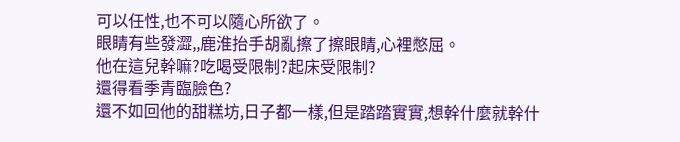可以任性,也不可以隨心所欲了。
眼睛有些發澀,,鹿淮抬手胡亂擦了擦眼睛,心裡憋屈。
他在這兒幹嘛?吃喝受限制?起床受限制?
還得看季青臨臉色?
還不如回他的甜糕坊,日子都一樣,但是踏踏實實,想幹什麼就幹什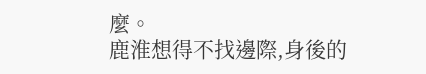麼。
鹿淮想得不找邊際,身後的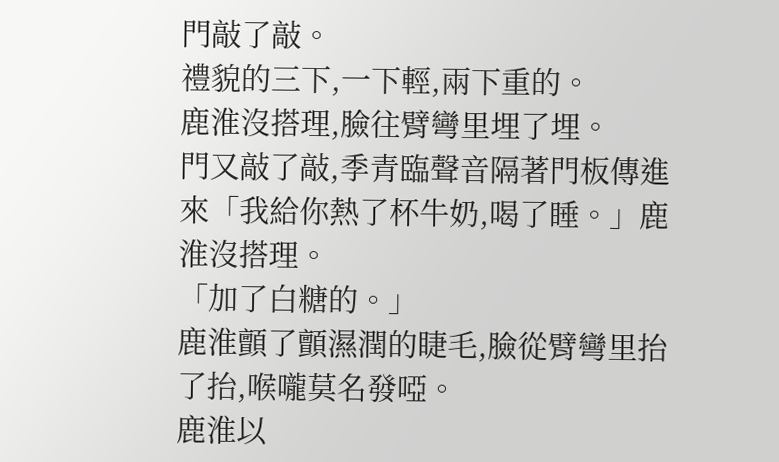門敲了敲。
禮貌的三下,一下輕,兩下重的。
鹿淮沒搭理,臉往臂彎里埋了埋。
門又敲了敲,季青臨聲音隔著門板傳進來「我給你熱了杯牛奶,喝了睡。」鹿淮沒搭理。
「加了白糖的。」
鹿淮顫了顫濕潤的睫毛,臉從臂彎里抬了抬,喉嚨莫名發啞。
鹿淮以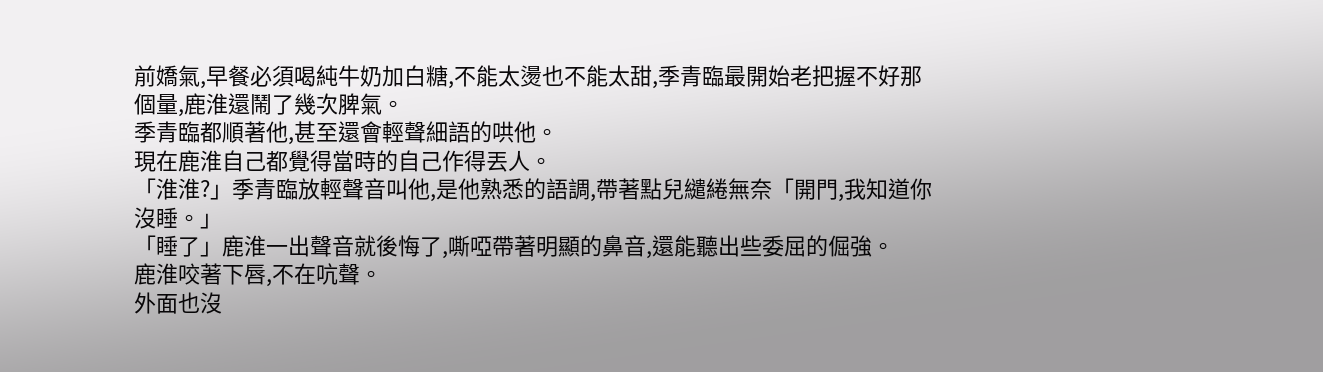前嬌氣,早餐必須喝純牛奶加白糖,不能太燙也不能太甜,季青臨最開始老把握不好那個量,鹿淮還鬧了幾次脾氣。
季青臨都順著他,甚至還會輕聲細語的哄他。
現在鹿淮自己都覺得當時的自己作得丟人。
「淮淮?」季青臨放輕聲音叫他,是他熟悉的語調,帶著點兒繾綣無奈「開門,我知道你沒睡。」
「睡了」鹿淮一出聲音就後悔了,嘶啞帶著明顯的鼻音,還能聽出些委屈的倔強。
鹿淮咬著下唇,不在吭聲。
外面也沒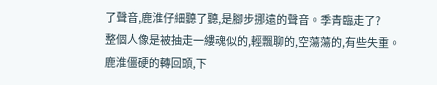了聲音,鹿淮仔細聽了聽,是腳步挪遠的聲音。季青臨走了?
整個人像是被抽走一縷魂似的,輕飄聊的,空蕩蕩的,有些失重。
鹿淮僵硬的轉回頭,下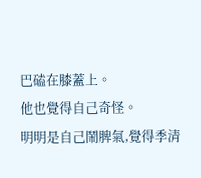巴磕在膝蓋上。
他也覺得自己奇怪。
明明是自己鬧脾氣,覺得季清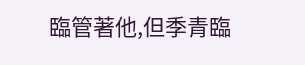臨管著他,但季青臨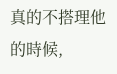真的不搭理他的時候,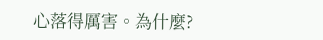心落得厲害。為什麼?